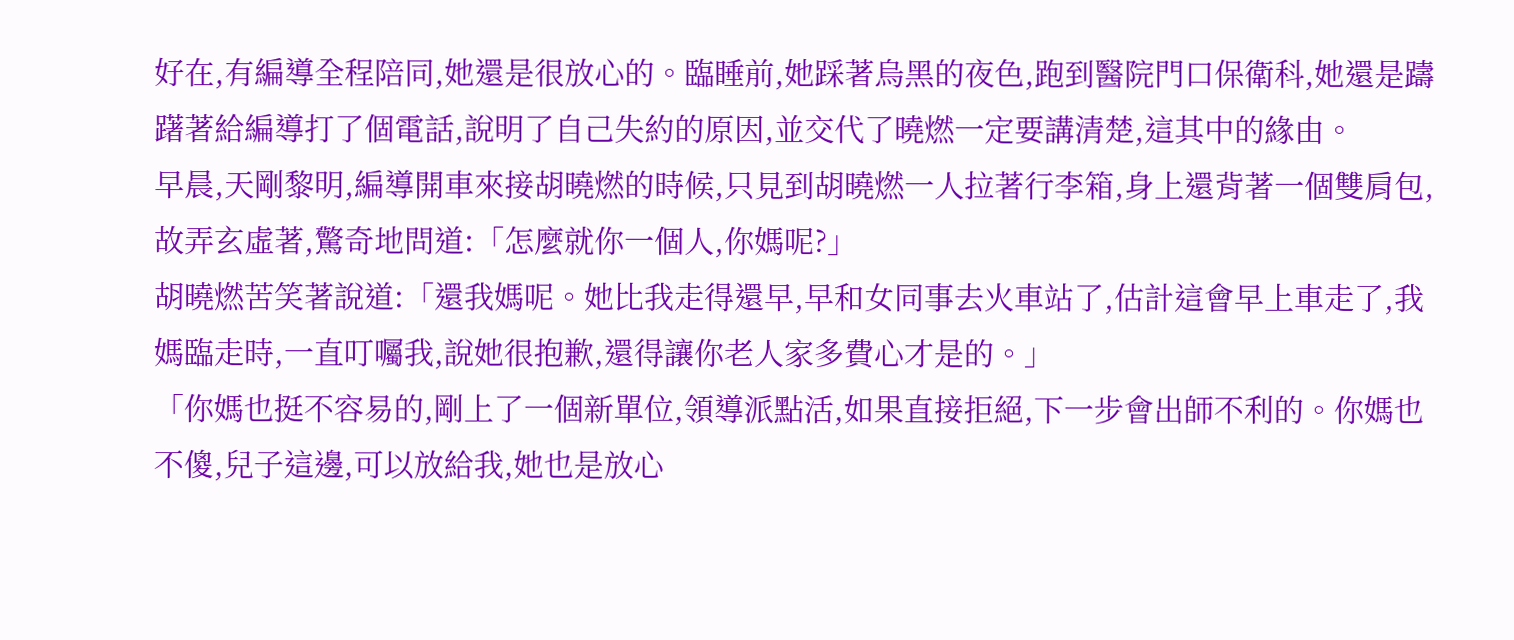好在,有編導全程陪同,她還是很放心的。臨睡前,她踩著烏黑的夜色,跑到醫院門口保衛科,她還是躊躇著給編導打了個電話,說明了自己失約的原因,並交代了曉燃一定要講清楚,這其中的緣由。
早晨,天剛黎明,編導開車來接胡曉燃的時候,只見到胡曉燃一人拉著行李箱,身上還背著一個雙肩包,故弄玄虛著,驚奇地問道:「怎麼就你一個人,你媽呢?」
胡曉燃苦笑著說道:「還我媽呢。她比我走得還早,早和女同事去火車站了,估計這會早上車走了,我媽臨走時,一直叮囑我,說她很抱歉,還得讓你老人家多費心才是的。」
「你媽也挺不容易的,剛上了一個新單位,領導派點活,如果直接拒絕,下一步會出師不利的。你媽也不傻,兒子這邊,可以放給我,她也是放心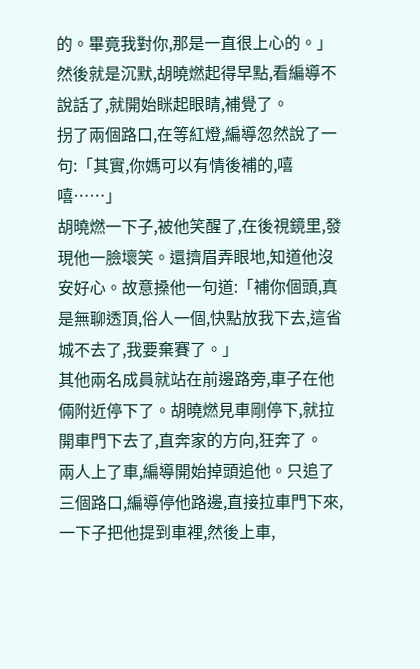的。畢竟我對你,那是一直很上心的。」
然後就是沉默,胡曉燃起得早點,看編導不說話了,就開始眯起眼睛,補覺了。
拐了兩個路口,在等紅燈,編導忽然說了一句:「其實,你媽可以有情後補的,嘻嘻……」
胡曉燃一下子,被他笑醒了,在後視鏡里,發現他一臉壞笑。還擠眉弄眼地,知道他沒安好心。故意搡他一句道:「補你個頭,真是無聊透頂,俗人一個,快點放我下去,這省城不去了,我要棄賽了。」
其他兩名成員就站在前邊路旁,車子在他倆附近停下了。胡曉燃見車剛停下,就拉開車門下去了,直奔家的方向,狂奔了。
兩人上了車,編導開始掉頭追他。只追了三個路口,編導停他路邊,直接拉車門下來,一下子把他提到車裡,然後上車,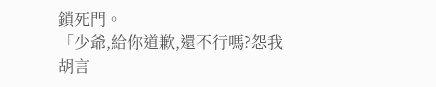鎖死門。
「少爺,給你道歉,還不行嗎?怨我胡言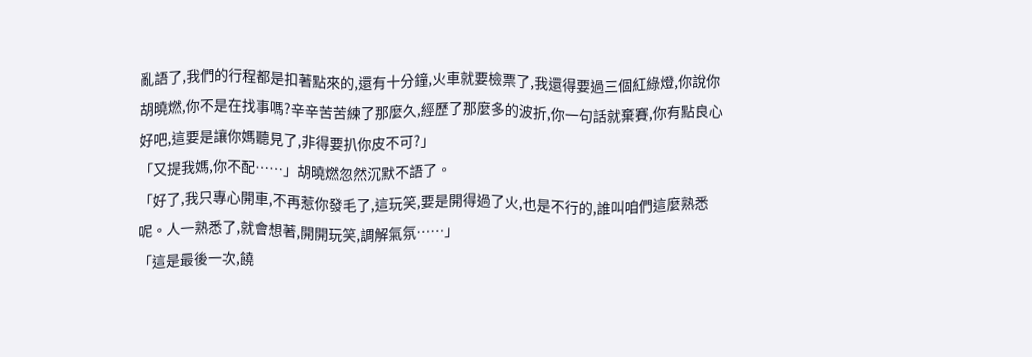亂語了,我們的行程都是扣著點來的,還有十分鐘,火車就要檢票了,我還得要過三個紅綠燈,你說你胡曉燃,你不是在找事嗎?辛辛苦苦練了那麼久,經歷了那麼多的波折,你一句話就棄賽,你有點良心好吧,這要是讓你媽聽見了,非得要扒你皮不可?」
「又提我媽,你不配……」胡曉燃忽然沉默不語了。
「好了,我只專心開車,不再惹你發毛了,這玩笑,要是開得過了火,也是不行的,誰叫咱們這麼熟悉呢。人一熟悉了,就會想著,開開玩笑,調解氣氛……」
「這是最後一次,饒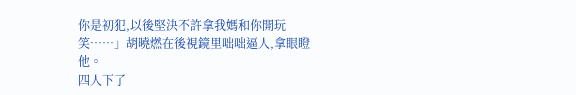你是初犯,以後堅決不許拿我媽和你開玩笑……」胡曉燃在後視鏡里咄咄逼人,拿眼瞪他。
四人下了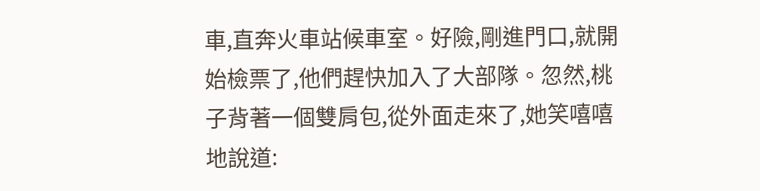車,直奔火車站候車室。好險,剛進門口,就開始檢票了,他們趕快加入了大部隊。忽然,桃子背著一個雙肩包,從外面走來了,她笑嘻嘻地說道: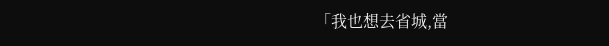「我也想去省城,當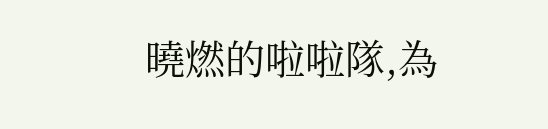曉燃的啦啦隊,為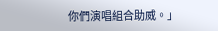你們演唱組合助威。」